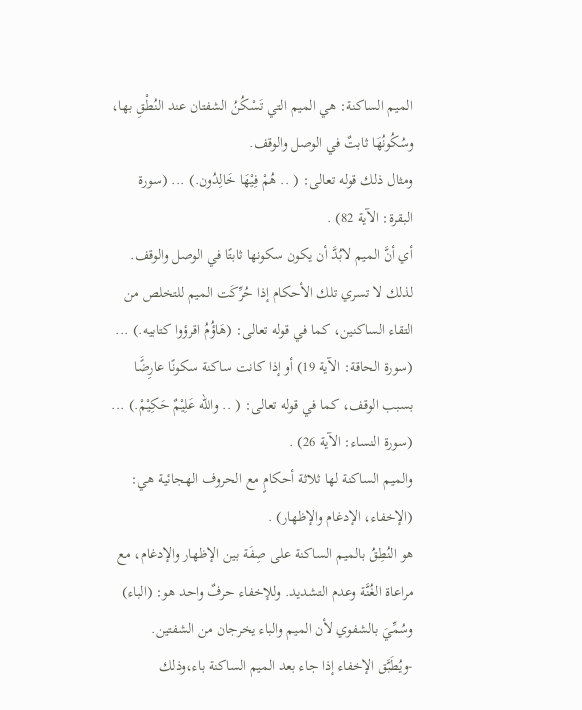الميم الساكنة: هي الميم التي تَسْكُنُ الشفتان عند النُطْقِ بها، وسُكُونُهَا ثابتٌ في الوصل والوقف.
ومثال ذلك قوله تعالى: ( .. هُمْ فِيْهَا خَالِدُون.) ... (سورة البقرة: الآية 82) .
أي أنَّ الميم لابُدَّ أن يكون سكونها ثابتًا في الوصل والوقف. لذلك لا تسري تلك الأحكام إذا حُرِّكَت الميم للتخلص من التقاء الساكنين، كما في قوله تعالى: (هَاؤُمُ اقرؤوا كتابيه.) ... (سورة الحاقة: الآية 19) أو إذا كانت ساكنة سكونًا عارِضًَا بسبب الوقف، كما في قوله تعالى: ( .. والله عَلِيْمٌ حَكِيْمْ.) ... (سورة النساء: الآية 26) .
والميم الساكنة لها ثلاثة أحكامٍ مع الحروف الهجائية هي: (الإخفاء، الإدغام والإظهار) .
هو النُطِقُ بالميم الساكنة على صِفَة بين الإظهار والإدغام، مع مراعاة الغُنَّة وعدم التشديد. وللإخفاء حرفٌ واحد هو: (الباء) وسُمِّيَ بالشفوي لأن الميم والباء يخرجان من الشفتين.
-ويُطَبَّق الإخفاء إذا جاء بعد الميم الساكنة باء،وذلك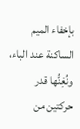بإخفاء الميم الساكنة عند الباء، ونُغِنُّها قدر حركتين من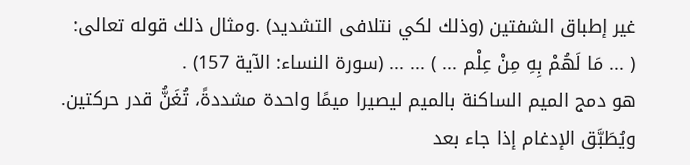غير إطباق الشفتين (وذلك لكي نتلافى التشديد) .ومثال ذلك قوله تعالى:
( ... مَا لَهُمْ بِهِ مِنْ عِلْم ... ) ... ... (سورة النساء: الآية 157) .
هو دمج الميم الساكنة بالميم ليصيرا ميمًا واحدة مشددةً، تُغَنُّ قدر حركتين. ويُطَبَّق الإدغام إذا جاء بعد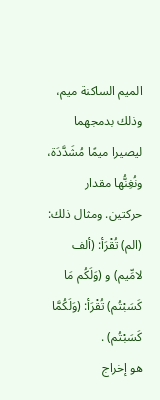الميم الساكنة ميم، وذلك بدمجهما ليصيرا ميمًا مُشَدَّدَة، ونُغِنُّها مقدار حركتين. ومثال ذلك: (الم) تُقْرَأ: (ألف لامِّيم) و (وَلَكُم مَا كَسَبْتُم) تُقْرَأ: (وَلَكُمَّا كَسَبْتُم) .
هو إخراج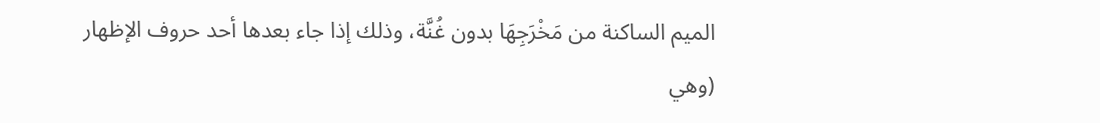الميم الساكنة من مَخْرَجِهَا بدون غُنَّة، وذلك إذا جاء بعدها أحد حروف الإظهار (وهي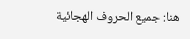هنا: جميع الحروف الهجائية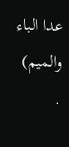عدا الباء والميم) .